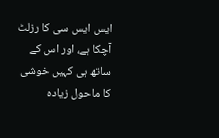ایس ایس سی کا رزلٹ آچکا ہے، اور اس کے ساتھ ہی کہیں خوشی کا ماحول زیادہ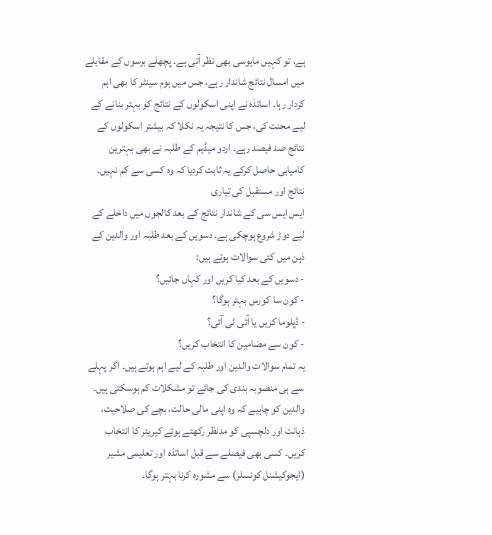ہے، تو کہیں مایوسی بھی نظر آتی ہے۔ پچھلے برسوں کے مقابلے میں امسال نتائج شاندار رہے، جس میں ہوم سینٹر کا بھی اہم کردار رہا۔ اساتذہ نے اپنی اسکولوں کے نتائج کو بہتر بنانے کے لیے محنت کی، جس کا نتیجہ یہ نکلا کہ بیشتر اسکولوں کے نتائج صد فیصد رہے۔ اردو میڈیم کے طلبہ نے بھی بہترین کامیابی حاصل کرکے یہ ثابت کردیا کہ وہ کسی سے کم نہیں۔
نتائج اور مستقبل کی تیاری
ایس ایس سی کے شاندار نتائج کے بعد کالجوں میں داخلے کے لیے دوڑ شروع ہوچکی ہے۔ دسویں کے بعد طلبہ اور والدین کے ذہن میں کئی سوالات ہوتے ہیں:
- دسویں کے بعد کیا کریں اور کہاں جائیں؟
- کون سا کورس بہتر ہوگا؟
- ڈپلوما کریں یا آئی ٹی آئی؟
- کون سے مضامین کا انتخاب کریں؟
یہ تمام سوالات والدین اور طلبہ کے لیے اہم ہوتے ہیں۔ اگر پہلے سے ہی منصوبہ بندی کی جائے تو مشکلات کم ہوسکتی ہیں۔ والدین کو چاہیے کہ وہ اپنی مالی حالت، بچے کی صلاحیت، ذہانت اور دلچسپی کو مدنظر رکھتے ہوئے کیریئر کا انتخاب کریں۔ کسی بھی فیصلے سے قبل اساتذہ اور تعلیمی مشیر (ایجوکیشنل کونسلر) سے مشورہ کرنا بہتر ہوگا۔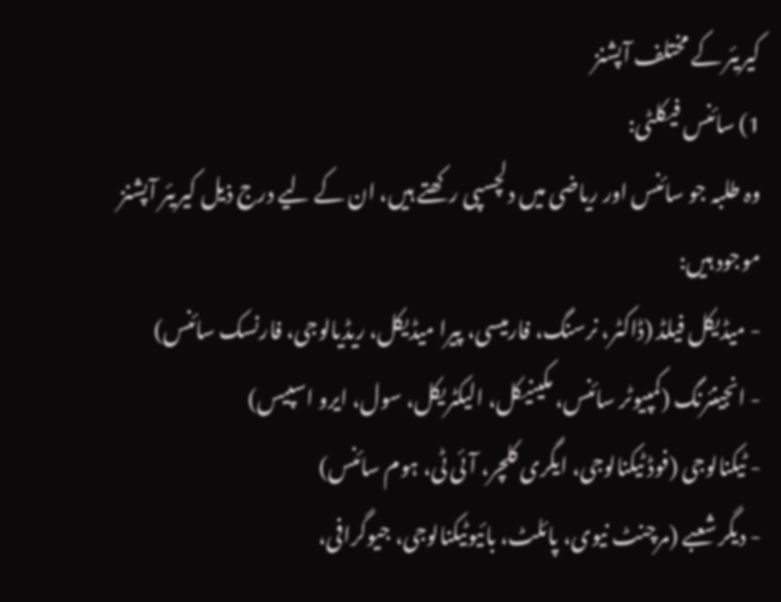کیریئر کے مختلف آپشنز
1) سائنس فیکلٹی:
وہ طلبہ جو سائنس اور ریاضی میں دلچسپی رکھتے ہیں، ان کے لیے درج ذیل کیریئر آپشنز موجود ہیں:
- میڈیکل فیلڈ (ڈاکٹر، نرسنگ، فارمیسی، پیرا میڈیکل، ریڈیالوجی، فارنسک سائنس)
- انجینئرنگ (کمپیوٹر سائنس، مکینیکل، الیکٹریکل، سول، ایرو اسپیس)
- ٹیکنالوجی (فوڈ ٹیکنالوجی، ایگری کلچر، آئی ٹی، ہوم سائنس)
- دیگر شعبے (مرچنٹ نیوی، پائلٹ، بائیوٹیکنالوجی، جیوگرافی،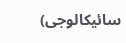سائیکالوجی)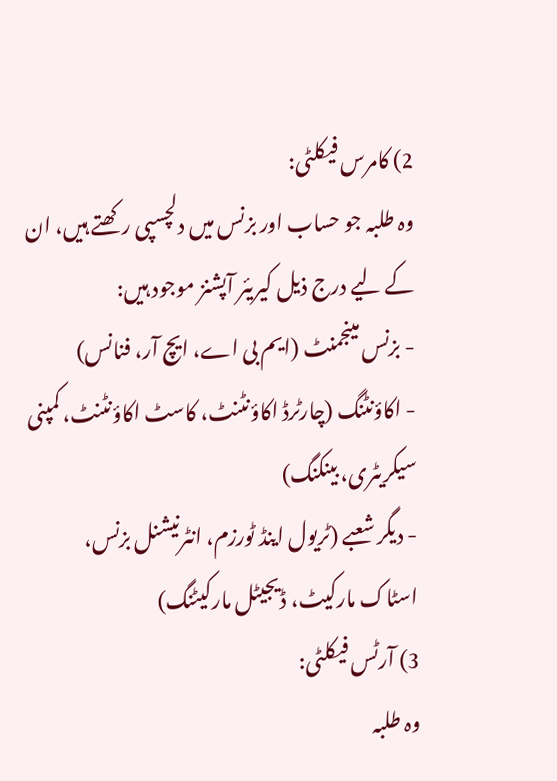2) کامرس فیکلٹی:
وہ طلبہ جو حساب اور بزنس میں دلچسپی رکھتے ہیں، ان کے لیے درج ذیل کیریئر آپشنز موجود ہیں:
- بزنس مینجمنٹ (ایم بی اے، ایچ آر، فنانس)
- اکاؤنٹنگ (چارٹرڈ اکاؤنٹنٹ، کاسٹ اکاؤنٹنٹ، کمپنی سیکریٹری، بینکنگ)
- دیگر شعبے (ٹریول اینڈ ٹورزم، انٹرنیشنل بزنس، اسٹاک مارکیٹ، ڈیجیٹل مارکیٹنگ)
3) آرٹس فیکلٹی:
وہ طلبہ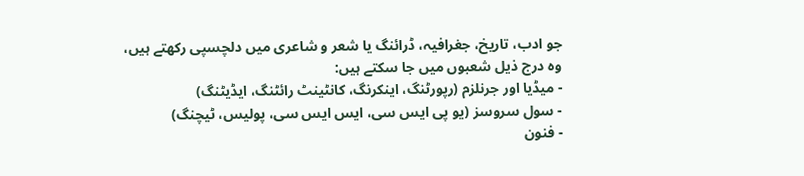جو ادب، تاریخ، جغرافیہ، ڈرائنگ یا شعر و شاعری میں دلچسپی رکھتے ہیں، وہ درج ذیل شعبوں میں جا سکتے ہیں:
- میڈیا اور جرنلزم (رپورٹنگ، اینکرنگ، کانٹینٹ رائٹنگ، ایڈیٹنگ)
- سول سروسز (یو پی ایس سی، ایس ایس سی، پولیس، ٹیچنگ)
- فنون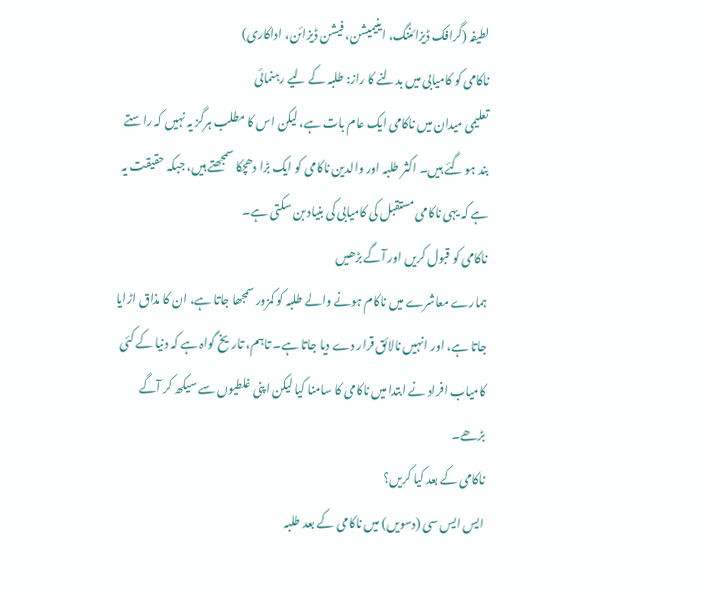لطیفہ (گرافک ڈیزائننگ، اینیمیشن، فیشن ڈیزائن، اداکاری)
ناکامی کو کامیابی میں بدلنے کا راز: طلبہ کے لیے رہنمائی
تعلیمی میدان میں ناکامی ایک عام بات ہے، لیکن اس کا مطلب ہرگز یہ نہیں کہ راستے بند ہو گئے ہیں۔ اکثر طلبہ اور والدین ناکامی کو ایک بڑا دھچکا سمجھتے ہیں، جبکہ حقیقت یہ ہے کہ یہی ناکامی مستقبل کی کامیابی کی بنیاد بن سکتی ہے۔
ناکامی کو قبول کریں اور آگے بڑھیں
ہمارے معاشرے میں ناکام ہونے والے طلبہ کو کمزور سمجھا جاتا ہے، ان کا مذاق اڑایا جاتا ہے، اور انہیں نالائق قرار دے دیا جاتا ہے۔ تاہم، تاریخ گواہ ہے کہ دنیا کے کئی کامیاب افراد نے ابتدا میں ناکامی کا سامنا کیا لیکن اپنی غلطیوں سے سیکھ کر آگے بڑھے۔
ناکامی کے بعد کیا کریں؟
ایس ایس سی (دسویں) میں ناکامی کے بعد طلبہ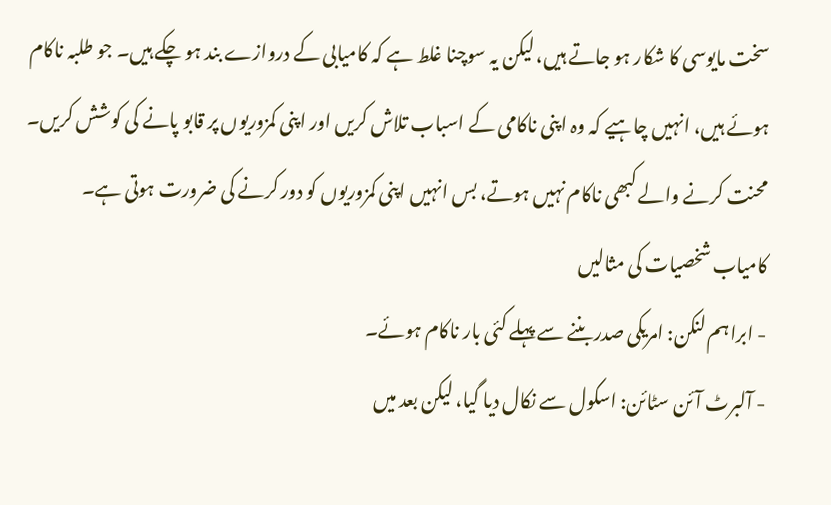سخت مایوسی کا شکار ہو جاتے ہیں، لیکن یہ سوچنا غلط ہے کہ کامیابی کے دروازے بند ہو چکے ہیں۔ جو طلبہ ناکام ہوئے ہیں، انہیں چاہیے کہ وہ اپنی ناکامی کے اسباب تلاش کریں اور اپنی کمزوریوں پر قابو پانے کی کوشش کریں۔ محنت کرنے والے کبھی ناکام نہیں ہوتے، بس انہیں اپنی کمزوریوں کو دور کرنے کی ضرورت ہوتی ہے۔
کامیاب شخصیات کی مثالیں
- ابراہم لنکن: امریکی صدر بننے سے پہلے کئی بار ناکام ہوئے۔
- آلبرٹ آئن سٹائن: اسکول سے نکال دیا گیا، لیکن بعد میں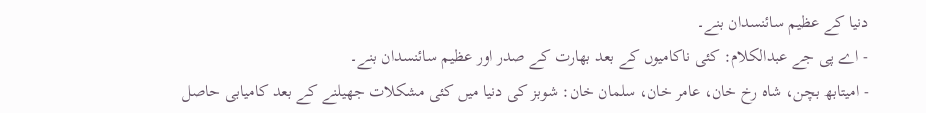دنیا کے عظیم سائنسدان بنے۔
- اے پی جے عبدالکلام: کئی ناکامیوں کے بعد بھارت کے صدر اور عظیم سائنسدان بنے۔
- امیتابھ بچن، شاہ رخ خان، عامر خان، سلمان خان: شوبز کی دنیا میں کئی مشکلات جھیلنے کے بعد کامیابی حاصل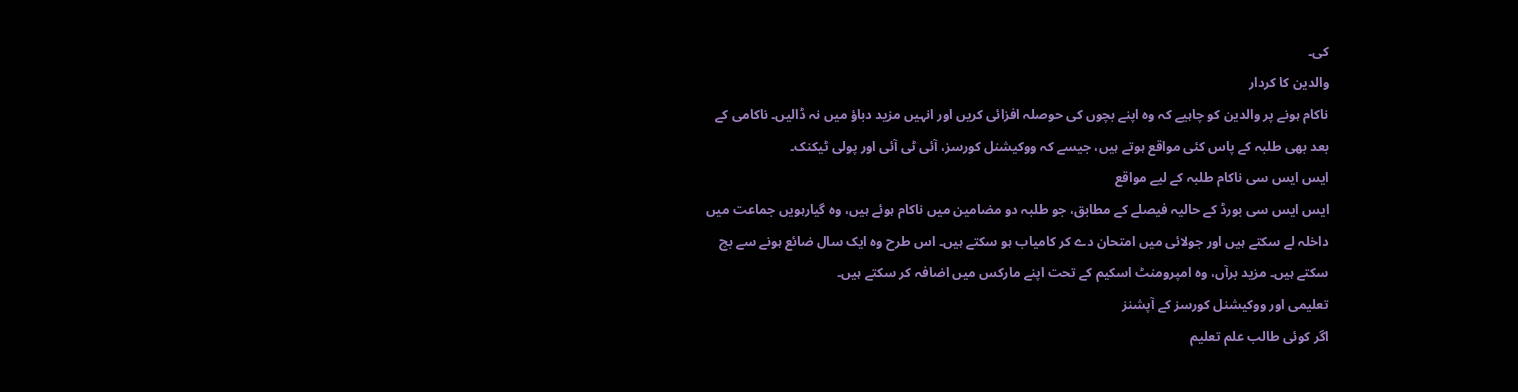کی۔
والدین کا کردار
ناکام ہونے پر والدین کو چاہیے کہ وہ اپنے بچوں کی حوصلہ افزائی کریں اور انہیں مزید دباؤ میں نہ ڈالیں۔ ناکامی کے بعد بھی طلبہ کے پاس کئی مواقع ہوتے ہیں، جیسے کہ ووکیشنل کورسز، آئی ٹی آئی اور پولی ٹیکنک۔
ایس ایس سی ناکام طلبہ کے لیے مواقع
ایس ایس سی بورڈ کے حالیہ فیصلے کے مطابق، جو طلبہ دو مضامین میں ناکام ہوئے ہیں، وہ گیارہویں جماعت میں داخلہ لے سکتے ہیں اور جولائی میں امتحان دے کر کامیاب ہو سکتے ہیں۔ اس طرح وہ ایک سال ضائع ہونے سے بچ سکتے ہیں۔ مزید برآں، وہ امپرومنٹ اسکیم کے تحت اپنے مارکس میں اضافہ کر سکتے ہیں۔
تعلیمی اور ووکیشنل کورسز کے آپشنز
اگر کوئی طالب علم تعلیم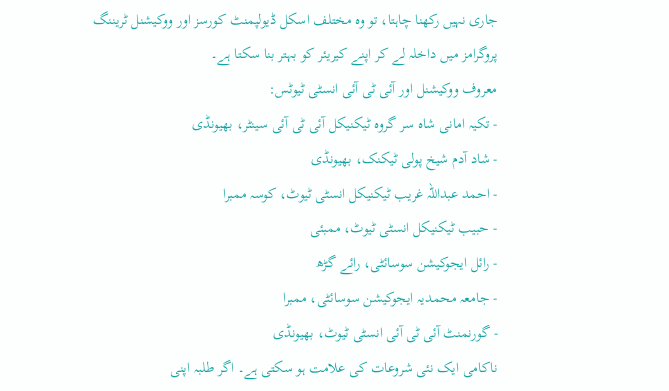جاری نہیں رکھنا چاہتا، تو وہ مختلف اسکل ڈیولپمنٹ کورسز اور ووکیشنل ٹریننگ پروگرامز میں داخلہ لے کر اپنے کیریئر کو بہتر بنا سکتا ہے۔
معروف ووکیشنل اور آئی ٹی آئی انسٹی ٹیوٹس:
- تکیہ امانی شاہ سر گروہ ٹیکنیکل آئی ٹی آئی سینٹر، بھیونڈی
- شاد آدم شیخ پولی ٹیکنک، بھیونڈی
- احمد عبداللہ غریب ٹیکنیکل انسٹی ٹیوٹ، کوسہ ممبرا
- حبیب ٹیکنیکل انسٹی ٹیوٹ، ممبئی
- رائل ایجوکیشن سوسائٹی، رائے گڑھ
- جامعہ محمدیہ ایجوکیشن سوسائٹی، ممبرا
- گورنمنٹ آئی ٹی آئی انسٹی ٹیوٹ، بھیونڈی
ناکامی ایک نئی شروعات کی علامت ہو سکتی ہے۔ اگر طلبہ اپنی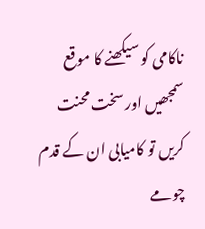ناکامی کو سیکھنے کا موقع سمجھیں اور سخت محنت کریں تو کامیابی ان کے قدم چومے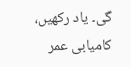گی۔ یاد رکھیں، کامیابی عمر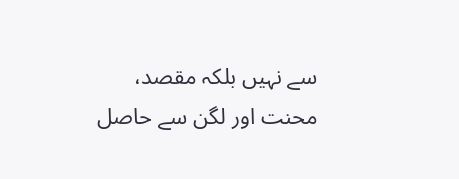سے نہیں بلکہ مقصد، محنت اور لگن سے حاصل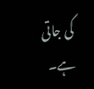کی جاتی ہے۔